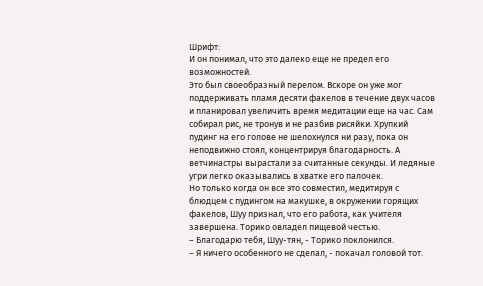Шрифт:
И он понимал, что это далеко еще не предел его возможностей.
Это был своеобразный перелом. Вскоре он уже мог поддерживать пламя десяти факелов в течение двух часов и планировал увеличить время медитации еще на час. Сам собирал рис, не тронув и не разбив рисяйки. Хрупкий пудинг на его голове не шелохнулся ни разу, пока он неподвижно стоял, концентрируя благодарность. А ветчинастры вырастали за считанные секунды. И ледяные угри легко оказывались в хватке его палочек.
Но только когда он все это совместил, медитируя с блюдцем с пудингом на макушке, в окружении горящих факелов, Шуу признал, что его работа, как учителя завершена. Торико овладел пищевой честью.
– Благодарю тебя, Шуу-тян, - Торико поклонился.
– Я ничего особенного не сделал, - покачал головой тот.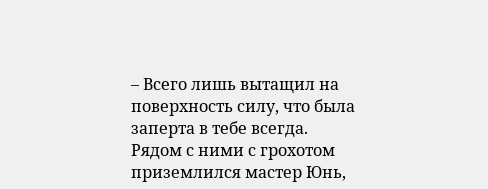– Всего лишь вытащил на поверхность силу, что была заперта в тебе всегда.
Рядом с ними с грохотом приземлился мастер Юнь,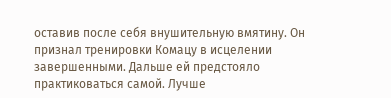оставив после себя внушительную вмятину. Он признал тренировки Комацу в исцелении завершенными. Дальше ей предстояло практиковаться самой. Лучше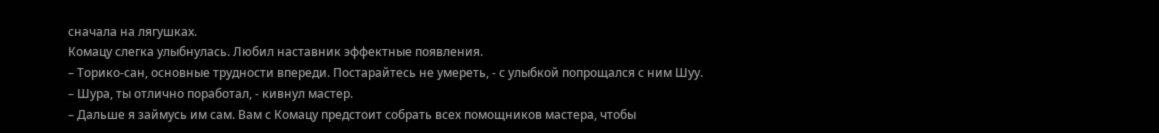сначала на лягушках.
Комацу слегка улыбнулась. Любил наставник эффектные появления.
– Торико-сан, основные трудности впереди. Постарайтесь не умереть, - с улыбкой попрощался с ним Шуу.
– Шура, ты отлично поработал, - кивнул мастер.
– Дальше я займусь им сам. Вам с Комацу предстоит собрать всех помощников мастера, чтобы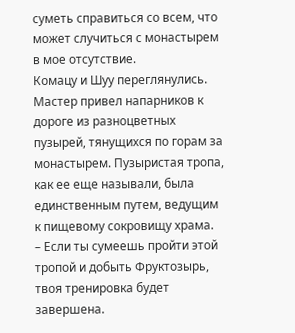суметь справиться со всем, что может случиться с монастырем в мое отсутствие.
Комацу и Шуу переглянулись.
Мастер привел напарников к дороге из разноцветных пузырей, тянущихся по горам за монастырем. Пузыристая тропа, как ее еще называли, была единственным путем, ведущим к пищевому сокровищу храма.
– Если ты сумеешь пройти этой тропой и добыть Фруктозырь, твоя тренировка будет завершена.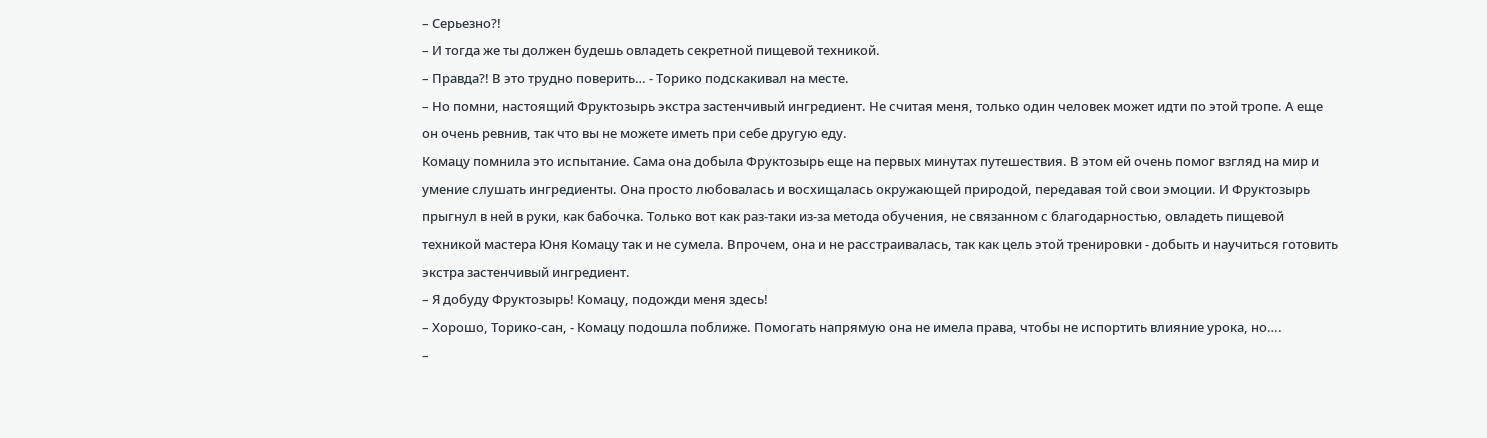– Серьезно?!
– И тогда же ты должен будешь овладеть секретной пищевой техникой.
– Правда?! В это трудно поверить… - Торико подскакивал на месте.
– Но помни, настоящий Фруктозырь экстра застенчивый ингредиент. Не считая меня, только один человек может идти по этой тропе. А еще он очень ревнив, так что вы не можете иметь при себе другую еду.
Комацу помнила это испытание. Сама она добыла Фруктозырь еще на первых минутах путешествия. В этом ей очень помог взгляд на мир и умение слушать ингредиенты. Она просто любовалась и восхищалась окружающей природой, передавая той свои эмоции. И Фруктозырь прыгнул в ней в руки, как бабочка. Только вот как раз-таки из-за метода обучения, не связанном с благодарностью, овладеть пищевой техникой мастера Юня Комацу так и не сумела. Впрочем, она и не расстраивалась, так как цель этой тренировки - добыть и научиться готовить экстра застенчивый ингредиент.
– Я добуду Фруктозырь! Комацу, подожди меня здесь!
– Хорошо, Торико-сан, - Комацу подошла поближе. Помогать напрямую она не имела права, чтобы не испортить влияние урока, но….
–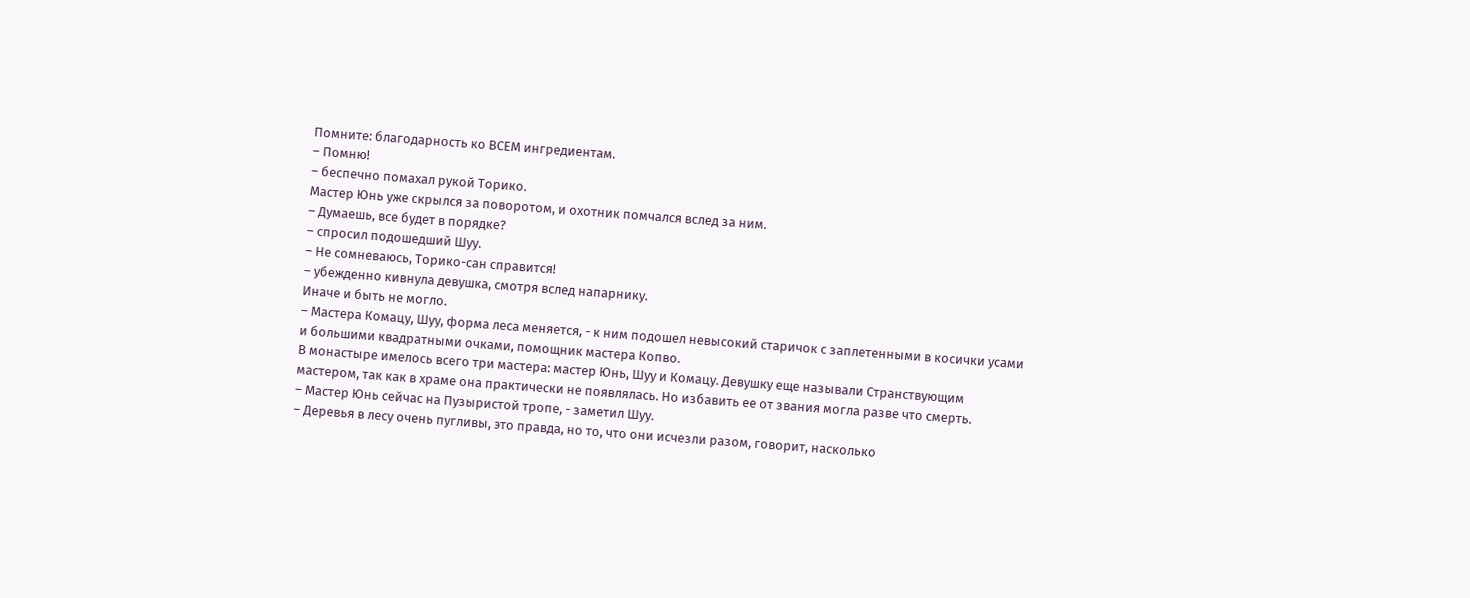Помните: благодарность ко ВСЕМ ингредиентам.
– Помню!
– беспечно помахал рукой Торико.
Мастер Юнь уже скрылся за поворотом, и охотник помчался вслед за ним.
– Думаешь, все будет в порядке?
– спросил подошедший Шуу.
– Не сомневаюсь, Торико-сан справится!
– убежденно кивнула девушка, смотря вслед напарнику.
Иначе и быть не могло.
– Мастера Комацу, Шуу, форма леса меняется, - к ним подошел невысокий старичок с заплетенными в косички усами и большими квадратными очками, помощник мастера Копво.
В монастыре имелось всего три мастера: мастер Юнь, Шуу и Комацу. Девушку еще называли Странствующим мастером, так как в храме она практически не появлялась. Но избавить ее от звания могла разве что смерть.
– Мастер Юнь сейчас на Пузыристой тропе, - заметил Шуу.
– Деревья в лесу очень пугливы, это правда, но то, что они исчезли разом, говорит, насколько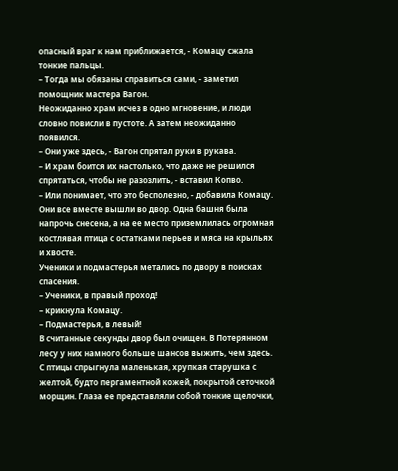опасный враг к нам приближается, - Комацу сжала тонкие пальцы.
– Тогда мы обязаны справиться сами, - заметил помощник мастера Вагон.
Неожиданно храм исчез в одно мгновение, и люди словно повисли в пустоте. А затем неожиданно появился.
– Они уже здесь, - Вагон спрятал руки в рукава.
– И храм боится их настолько, что даже не решился спрятаться, чтобы не разозлить, - вставил Копво.
– Или понимает, что это бесполезно, - добавила Комацу.
Они все вместе вышли во двор. Одна башня была напрочь снесена, а на ее место приземлилась огромная костлявая птица с остатками перьев и мяса на крыльях и хвосте.
Ученики и подмастерья метались по двору в поисках спасения.
– Ученики, в правый проход!
– крикнула Комацу.
– Подмастерья, в левый!
В считанные секунды двор был очищен. В Потерянном лесу у них намного больше шансов выжить, чем здесь.
С птицы спрыгнула маленькая, хрупкая старушка с желтой, будто пергаментной кожей, покрытой сеточкой морщин. Глаза ее представляли собой тонкие щелочки,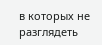в которых не разглядеть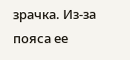зрачка. Из-за пояса ее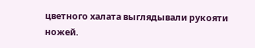цветного халата выглядывали рукояти ножей.